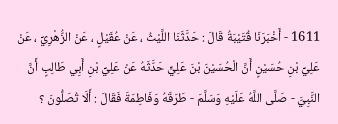1611 - أَخْبَرَنَا قُتَيْبَةُ قَالَ : حَدَّثَنَا اللَّيْثُ ، عَنْ عُقَيْلٍ ، عَنْ الزُّهْرِيِّ ، عَنْ عَلِيِّ بْنِ حُسَيْنٍ أَنَّ الْحُسَيْنَ بْنَ عَلِيٍّ حَدَّثَهُ عَنْ عَلِيِّ بْنِ أَبِي طَالِبٍ أَنَّ النَّبِيَّ - صَلَّى اللَّهُ عَلَيْهِ وَسَلَّمَ - طَرَقَهُ وَفَاطِمَةَ فَقَالَ : أَلَا تُصَلُّونَ ؟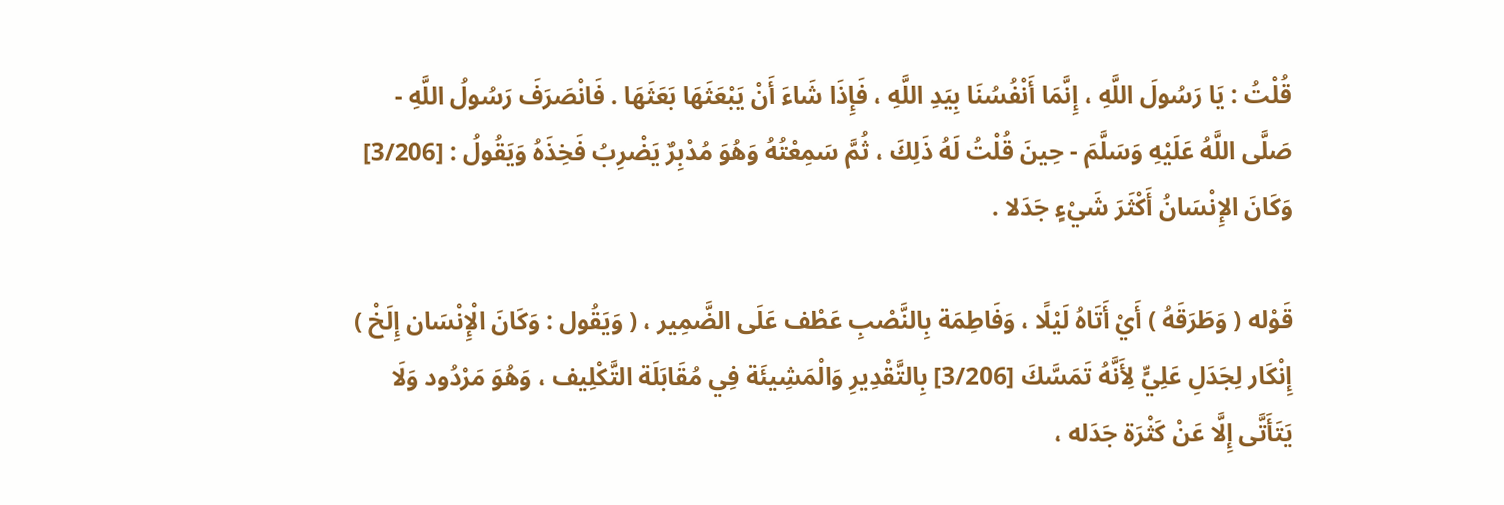قُلْتُ : يَا رَسُولَ اللَّهِ ، إِنَّمَا أَنْفُسُنَا بِيَدِ اللَّهِ ، فَإِذَا شَاءَ أَنْ يَبْعَثَهَا بَعَثَهَا . فَانْصَرَفَ رَسُولُ اللَّهِ - صَلَّى اللَّهُ عَلَيْهِ وَسَلَّمَ - حِينَ قُلْتُ لَهُ ذَلِكَ ، ثُمَّ سَمِعْتُهُ وَهُوَ مُدْبِرٌ يَضْرِبُ فَخِذَهُ وَيَقُولُ : [3/206] وَكَانَ الإِنْسَانُ أَكْثَرَ شَيْءٍ جَدَلا .

قَوْله ( وَطَرَقَهُ ) أَيْ أَتَاهُ لَيْلًا ، وَفَاطِمَة بِالنَّصْبِ عَطْف عَلَى الضَّمِير ، ( وَيَقُول : وَكَانَ الْإِنْسَان إِلَخْ ) إِنْكَار لِجَدَلِ عَلِيٍّ لِأَنَّهُ تَمَسَّكَ [3/206] بِالتَّقْدِيرِ وَالْمَشِيئَة فِي مُقَابَلَة التَّكْلِيف ، وَهُوَ مَرْدُود وَلَا يَتَأَتَّى إِلَّا عَنْ كَثْرَة جَدَله ،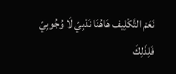نَعَمْ التَّكْلِيف هَاهُنَا نَدْبِيّ لَا وُجُوبِيّ فَلِذَلِكَ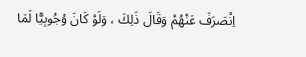اِنْصَرَفَ عَنْهُمْ وَقَالَ ذَلِكَ ، وَلَوْ كَانَ وُجُوبِيًّا لَمَا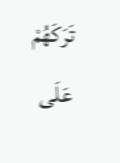تَرَكَهُمْ عَلَى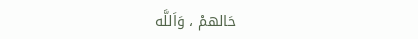حَالهمْ ، وَاَللَّه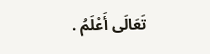تَعَالَى أَعْلَمُ .